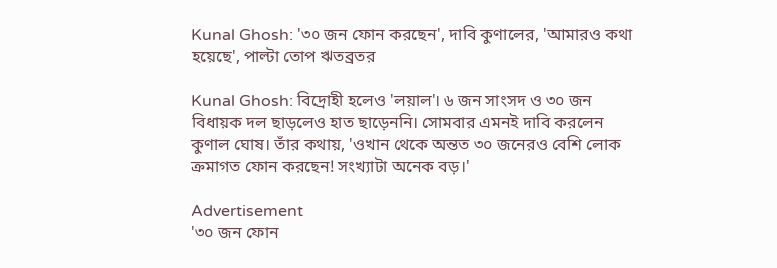Kunal Ghosh: '৩০ জন ফোন করছেন', দাবি কুণালের, 'আমারও কথা হয়েছে', পাল্টা তোপ ঋতব্রতর

Kunal Ghosh: বিদ্রোহী হলেও 'লয়াল'। ৬ জন সাংসদ ও ৩০ জন বিধায়ক দল ছাড়লেও হাত ছাড়েননি। সোমবার এমনই দাবি করলেন কুণাল ঘোষ। তাঁর কথায়, 'ওখান থেকে অন্তত ৩০ জনেরও বেশি লোক ক্রমাগত ফোন করছেন! সংখ্যাটা অনেক বড়।'

Advertisement
'৩০ জন ফোন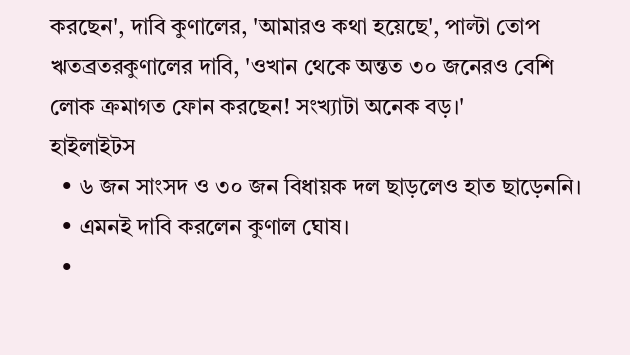করছেন', দাবি কুণালের, 'আমারও কথা হয়েছে', পাল্টা তোপ ঋতব্রতরকুণালের দাবি, 'ওখান থেকে অন্তত ৩০ জনেরও বেশি লোক ক্রমাগত ফোন করছেন! সংখ্যাটা অনেক বড়।'
হাইলাইটস
  • ৬ জন সাংসদ ও ৩০ জন বিধায়ক দল ছাড়লেও হাত ছাড়েননি।
  • এমনই দাবি করলেন কুণাল ঘোষ।
  •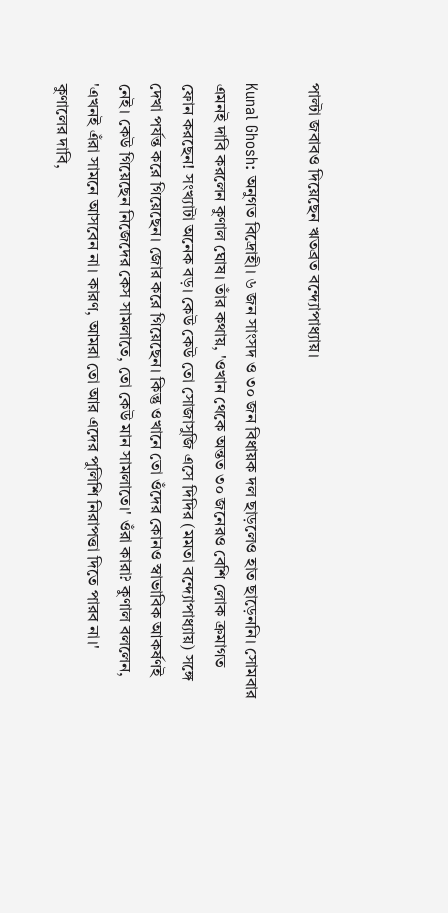পাল্টা জবাবও দিয়েছেন ঋতব্রত বন্দ্যোপাধ্যায়।

Kunal Ghosh: অনুগত বিদ্রোহী। ৬ জন সাংসদ ও ৩০ জন বিধায়ক দল ছাড়লেও হাত ছাড়েননি। সোমবার এমনই দাবি করলেন কুণাল ঘোষ। তাঁর কথায়, 'ওখান থেকে অন্তত ৩০ জনেরও বেশি লোক ক্রমাগত ফোন করছেন! সংখ্যাটা অনেক বড়। কেউ কেউ তো সোজাসুজি এসে দিদির (মমতা বন্দ্যোপাধ্যায়) সঙ্গে দেখা পর্যন্ত করে গিয়েছেন। জোর করে গিয়েছেন। কিন্তু ওখানে তো ওঁদের কোনও স্বাভাবিক আকর্ষণই নেই। কেউ গিয়েছেন নিজেদের কেস সামলাতে, তো কেউ মান সামলাতে।' ওঁরা কারা? কুণাল বললেন, 'এখনই এঁরা সামনে আসবেন না। কারণ, আমরা তো আর এদের পুলিশি নিরাপত্তা দিতে পারব না।' কুণালের দাবি,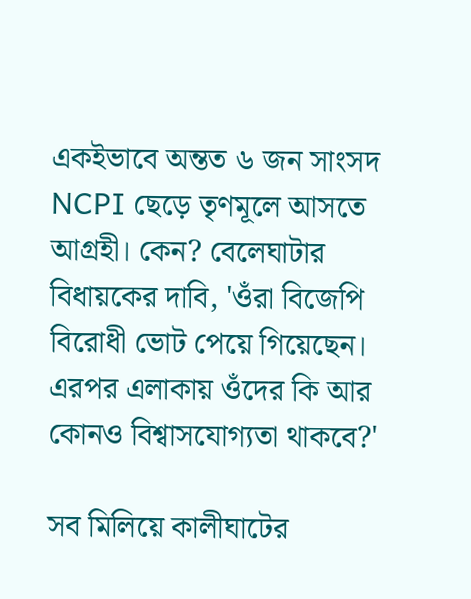একইভাবে অন্তত ৬ জন সাংসদ NCPI ছেড়ে তৃণমূলে আসতে আগ্রহী। কেন? বেলেঘাটার বিধায়কের দাবি, 'ওঁরা বিজেপি বিরোধী ভোট পেয়ে গিয়েছেন। এরপর এলাকায় ওঁদের কি আর কোনও বিশ্বাসযোগ্যতা থাকবে?'

সব মিলিয়ে কালীঘাটের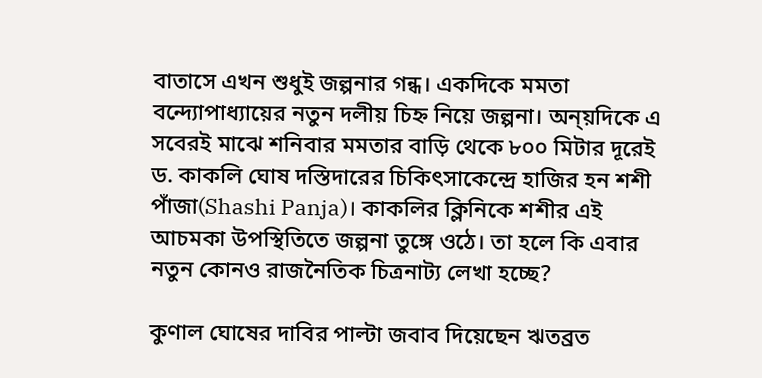বাতাসে এখন শুধুই জল্পনার গন্ধ। একদিকে মমতা বন্দ্যোপাধ্যায়ের নতুন দলীয় চিহ্ন নিয়ে জল্পনা। অন্য়দিকে এ সবেরই মাঝে শনিবার মমতার বাড়ি থেকে ৮০০ মিটার দূরেই ড. কাকলি ঘোষ দস্তিদারের চিকিৎসাকেন্দ্রে হাজির হন শশী পাঁজা(Shashi Panja)। কাকলির ক্লিনিকে শশীর এই আচমকা উপস্থিতিতে জল্পনা তুঙ্গে ওঠে। তা হলে কি এবার নতুন কোনও রাজনৈতিক চিত্রনাট্য লেখা হচ্ছে?

কুণাল ঘোষের দাবির পাল্টা জবাব দিয়েছেন ঋতব্রত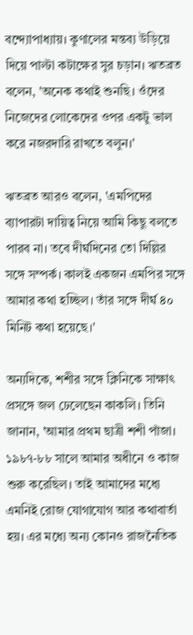বন্দ্যোপাধ্যায়। কুণালের মন্তব্য উড়িয়ে দিয়ে পাল্টা কটাক্ষের সুর চড়ান। ঋতব্রত বলেন, 'অনেক কথাই শুনছি। ওঁদের নিজেদের লোকেদের ওপর একটু ভাল করে নজরদারি রাখতে বলুন।'

ঋতব্রত আরও বলেন, 'এমপিদের ব্যাপারটা দায়িত্ব নিয়ে আমি কিছু বলতে পারব না। তবে দীর্ঘদিনের তো দিল্লির সঙ্গে সম্পর্ক। কালই একজন এমপির সঙ্গে আমার কথা হচ্ছিল। তাঁর সঙ্গে দীর্ঘ ৪০ মিনিট কথা হয়েছে।'

অন্যদিকে, শশীর সঙ্গে ক্লিনিকে সাক্ষাৎ প্রসঙ্গে জল ঢেলেছেন কাকলি। তিনি জানান, 'আমার প্রথম ছাত্রী শশী পাঁজা। ১৯৮৭-৮৮ সালে আমার অধীনে ও কাজ শুরু করেছিল। তাই আমাদের মধ্যে এমনিই রোজ যোগাযোগ আর কথাবার্তা হয়। এর মধ্যে অন্য কোনও রাজনৈতিক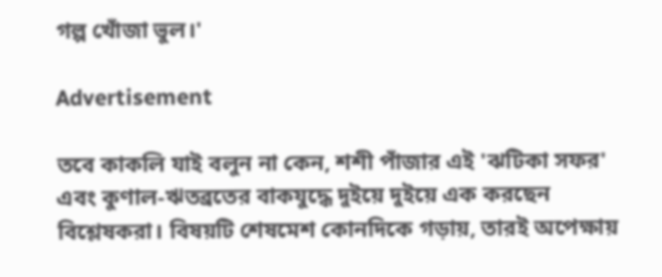গল্প খোঁজা ভুল।'

Advertisement

তবে কাকলি যাই বলুন না কেন, শশী পাঁজার এই 'ঝটিকা সফর' এবং কুণাল-ঋতব্রতের বাকযুদ্ধে দুইয়ে দুইয়ে এক করছেন বিশ্লেষকরা। বিষয়টি শেষমেশ কোনদিকে গড়ায়, তারই অপেক্ষায়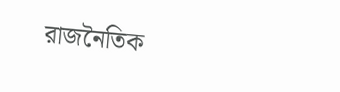রাজনৈতিক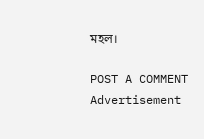মহল।

POST A COMMENT
Advertisement